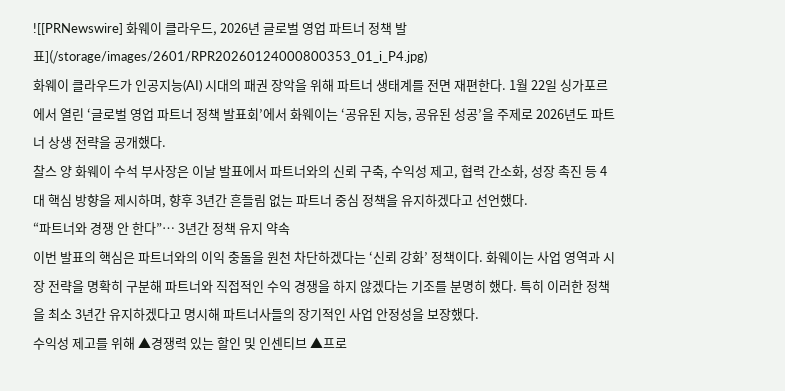![[PRNewswire] 화웨이 클라우드, 2026년 글로벌 영업 파트너 정책 발표](/storage/images/2601/RPR20260124000800353_01_i_P4.jpg)
화웨이 클라우드가 인공지능(AI) 시대의 패권 장악을 위해 파트너 생태계를 전면 재편한다. 1월 22일 싱가포르에서 열린 ‘글로벌 영업 파트너 정책 발표회’에서 화웨이는 ‘공유된 지능, 공유된 성공’을 주제로 2026년도 파트너 상생 전략을 공개했다.
찰스 양 화웨이 수석 부사장은 이날 발표에서 파트너와의 신뢰 구축, 수익성 제고, 협력 간소화, 성장 촉진 등 4대 핵심 방향을 제시하며, 향후 3년간 흔들림 없는 파트너 중심 정책을 유지하겠다고 선언했다.
“파트너와 경쟁 안 한다”… 3년간 정책 유지 약속
이번 발표의 핵심은 파트너와의 이익 충돌을 원천 차단하겠다는 ‘신뢰 강화’ 정책이다. 화웨이는 사업 영역과 시장 전략을 명확히 구분해 파트너와 직접적인 수익 경쟁을 하지 않겠다는 기조를 분명히 했다. 특히 이러한 정책을 최소 3년간 유지하겠다고 명시해 파트너사들의 장기적인 사업 안정성을 보장했다.
수익성 제고를 위해 ▲경쟁력 있는 할인 및 인센티브 ▲프로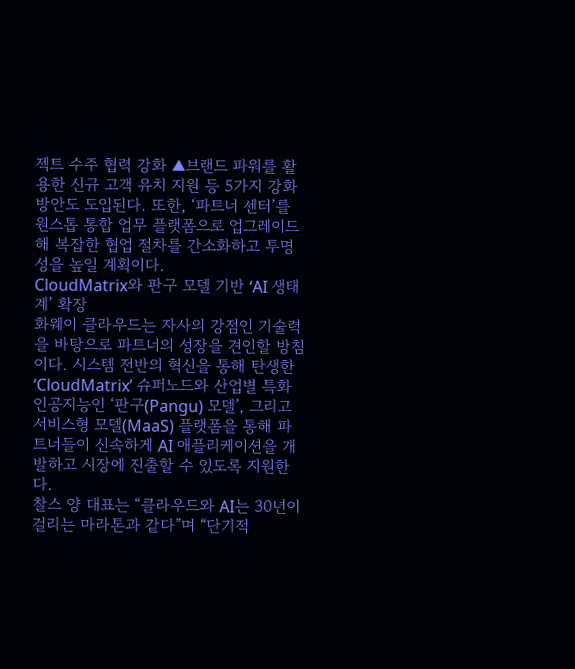젝트 수주 협력 강화 ▲브랜드 파워를 활용한 신규 고객 유치 지원 등 5가지 강화 방안도 도입된다. 또한, ‘파트너 센터’를 원스톱 통합 업무 플랫폼으로 업그레이드해 복잡한 협업 절차를 간소화하고 투명성을 높일 계획이다.
CloudMatrix와 판구 모델 기반 ‘AI 생태계’ 확장
화웨이 클라우드는 자사의 강점인 기술력을 바탕으로 파트너의 성장을 견인할 방침이다. 시스템 전반의 혁신을 통해 탄생한 ‘CloudMatrix’ 슈퍼노드와 산업별 특화 인공지능인 ‘판구(Pangu) 모델’, 그리고 서비스형 모델(MaaS) 플랫폼을 통해 파트너들이 신속하게 AI 애플리케이션을 개발하고 시장에 진출할 수 있도록 지원한다.
찰스 양 대표는 “클라우드와 AI는 30년이 걸리는 마라톤과 같다”며 “단기적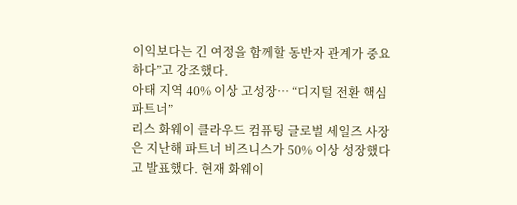이익보다는 긴 여정을 함께할 동반자 관계가 중요하다”고 강조했다.
아태 지역 40% 이상 고성장… “디지털 전환 핵심 파트너”
리스 화웨이 클라우드 컴퓨팅 글로벌 세일즈 사장은 지난해 파트너 비즈니스가 50% 이상 성장했다고 발표했다. 현재 화웨이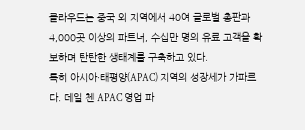클라우드는 중국 외 지역에서 40여 글로벌 총판과 4,000곳 이상의 파트너, 수십만 명의 유료 고객을 확보하며 탄탄한 생태계를 구축하고 있다.
특히 아시아·태평양(APAC) 지역의 성장세가 가파르다. 데일 첸 APAC 영업 파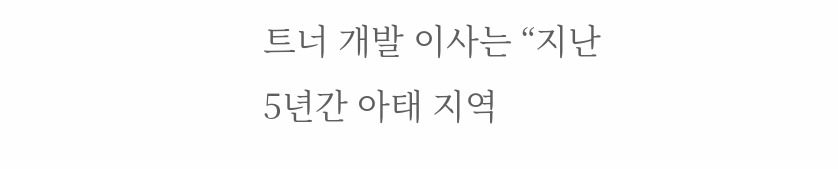트너 개발 이사는 “지난 5년간 아태 지역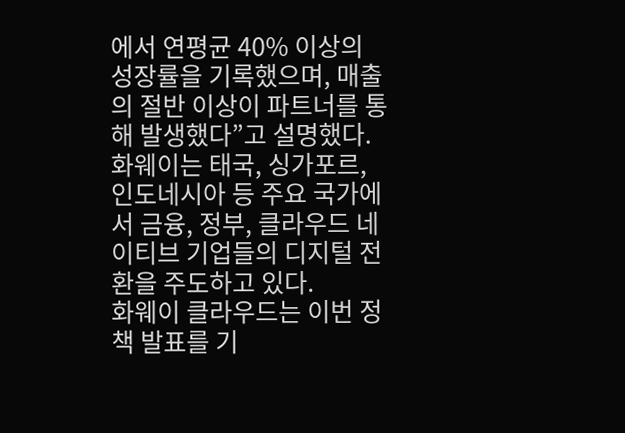에서 연평균 40% 이상의 성장률을 기록했으며, 매출의 절반 이상이 파트너를 통해 발생했다”고 설명했다. 화웨이는 태국, 싱가포르, 인도네시아 등 주요 국가에서 금융, 정부, 클라우드 네이티브 기업들의 디지털 전환을 주도하고 있다.
화웨이 클라우드는 이번 정책 발표를 기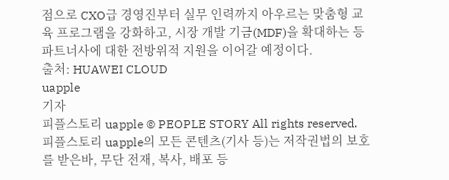점으로 CXO급 경영진부터 실무 인력까지 아우르는 맞춤형 교육 프로그램을 강화하고, 시장 개발 기금(MDF)을 확대하는 등 파트너사에 대한 전방위적 지원을 이어갈 예정이다.
출처: HUAWEI CLOUD
uapple
기자
피플스토리 uapple © PEOPLE STORY All rights reserved.
피플스토리 uapple의 모든 콘텐츠(기사 등)는 저작권법의 보호를 받은바, 무단 전재, 복사, 배포 등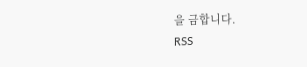을 금합니다.
RSS